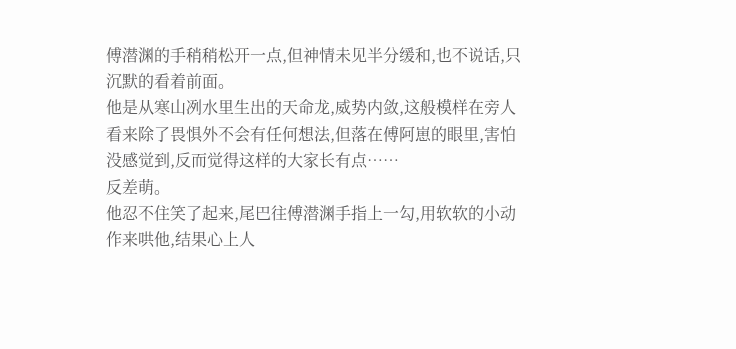傅潜渊的手稍稍松开一点,但神情未见半分缓和,也不说话,只沉默的看着前面。
他是从寒山冽水里生出的天命龙,威势内敛,这般模样在旁人看来除了畏惧外不会有任何想法,但落在傅阿崽的眼里,害怕没感觉到,反而觉得这样的大家长有点……
反差萌。
他忍不住笑了起来,尾巴往傅潜渊手指上一勾,用软软的小动作来哄他,结果心上人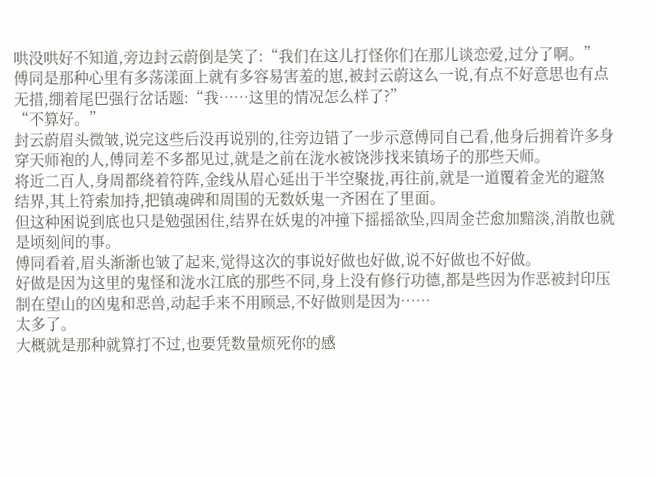哄没哄好不知道,旁边封云蔚倒是笑了:“我们在这儿打怪你们在那儿谈恋爱,过分了啊。”
傅同是那种心里有多荡漾面上就有多容易害羞的崽,被封云蔚这么一说,有点不好意思也有点无措,绷着尾巴强行岔话题:“我……这里的情况怎么样了?”
“不算好。”
封云蔚眉头微皱,说完这些后没再说别的,往旁边错了一步示意傅同自己看,他身后拥着许多身穿天师袍的人,傅同差不多都见过,就是之前在泷水被饶涉找来镇场子的那些天师。
将近二百人,身周都绕着符阵,金线从眉心延出于半空聚拢,再往前,就是一道覆着金光的避煞结界,其上符索加持,把镇魂碑和周围的无数妖鬼一齐困在了里面。
但这种困说到底也只是勉强困住,结界在妖鬼的冲撞下摇摇欲坠,四周金芒愈加黯淡,消散也就是顷刻间的事。
傅同看着,眉头渐渐也皱了起来,觉得这次的事说好做也好做,说不好做也不好做。
好做是因为这里的鬼怪和泷水江底的那些不同,身上没有修行功德,都是些因为作恶被封印压制在望山的凶鬼和恶兽,动起手来不用顾忌,不好做则是因为……
太多了。
大概就是那种就算打不过,也要凭数量烦死你的感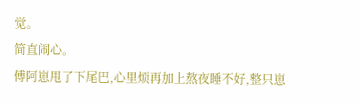觉。
简直闹心。
傅阿崽甩了下尾巴,心里烦再加上熬夜睡不好,整只崽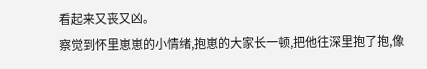看起来又丧又凶。
察觉到怀里崽崽的小情绪,抱崽的大家长一顿,把他往深里抱了抱,像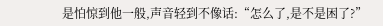是怕惊到他一般,声音轻到不像话:“怎么了,是不是困了?”